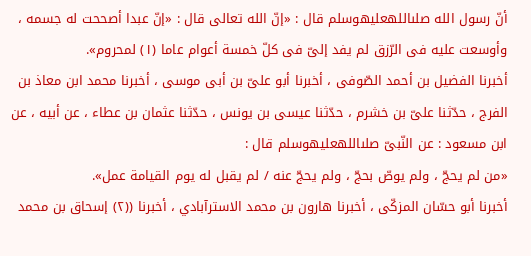أنّ رسول الله صلىاللهعليهوسلم قال : «إنّ الله تعالى قال : «إنّ عبدا أصححت له جسمه ، وأوسعت عليه فى الرّزق لم يفد إلىّ فى كلّ خمسة أعوام عاما (١) لمحروم».
أخبرنا الفضيل بن أحمد الصّوفى ، أخبرنا أبو علىّ بن أبى موسى ، أخبرنا محمد ابن معاذ بن الفرج ، حدّثنا علىّ بن خشرم ، حدّثنا عيسى بن يونس ، حدّثنا عثمان بن عطاء ، عن أبيه ، عن ابن مسعود : عن النّبىّ صلىاللهعليهوسلم قال :
«من لم يحجّ ، ولم يوصّ بحجّ ، ولم يحجّ عنه / لم يقبل له يوم القيامة عمل».
أخبرنا أبو حسّان المزكّى ، أخبرنا هارون بن محمد الاسترآبادي ، أخبرنا ((٢) إسحاق بن محمد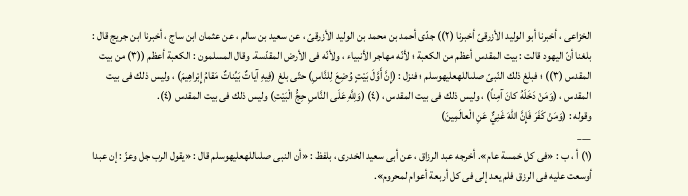الخزاعى ، أخبرنا أبو الوليد الأزرقىّ أخبرنا (٢)) جدّى أحمد بن محمد بن الوليد الأزرقىّ ، عن سعيد بن سالم ، عن عثمان ابن ساج ، أخبرنا ابن جريج قال :
بلغنا أنّ اليهود قالت : بيت المقدس أعظم من الكعبة ؛ لأنّه مهاجر الأنبياء ، ولأنّه فى الأرض المقدّسة. وقال المسلمون : الكعبة أعظم ((٣) من بيت المقدس (٣)) ؛ فبلغ ذلك النّبىّ صلىاللهعليهوسلم ؛ فنزل : (إِنَّ أَوَّلَ بَيْتٍ وُضِعَ لِلنَّاسِ) حتّى بلغ (فِيهِ آياتٌ بَيِّناتٌ مَقامُ إِبْراهِيمَ) ، وليس ذلك فى بيت المقدس ، (وَمَنْ دَخَلَهُ كانَ آمِناً) ، وليس ذلك فى بيت المقدس ، (٤) (وَلِلَّهِ عَلَى النَّاسِ حِجُّ الْبَيْتِ) وليس ذلك فى بيت المقدس (٤).
وقوله : (وَمَنْ كَفَرَ فَإِنَّ اللهَ غَنِيٌّ عَنِ الْعالَمِينَ)
___
(١) أ ، ب : «فى كل خمسة عام». أخرجه عبد الرزاق ، عن أبى سعيد الخدرى ، بلفظ : «أن النبى صلىاللهعليهوسلم قال : «يقول الرب جل وعزّ : إن عبدا أوسعت عليه فى الرزق فلم يعد إلى فى كل أربعة أعوام لمحروم».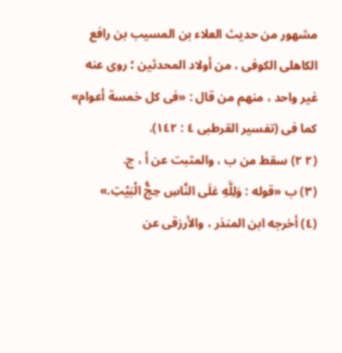مشهور من حديث العلاء بن المسيب بن رافع الكاهلى الكوفى ، من أولاد المحدثين ؛ روى عنه غير واحد ، منهم من قال : «فى كل خمسة أعوام» كما فى (تفسير القرطبى ٤ : ١٤٢).
(٢ ٢) سقط من ب ، والمثبت عن أ ، ج.
(٣) ب «قوله : وَلِلَّهِ عَلَى النَّاسِ حِجُّ الْبَيْتِ.»
(٤) أخرجه ابن المنذر ، والأرزقى عن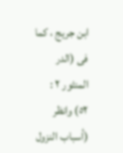ابن جريج ، كما فى (الدر المنثور ٢ : ٥٢) وانظر (أسباب النزول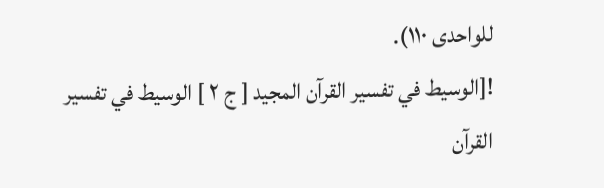للواحدى ١١٠).
![الوسيط في تفسير القرآن المجيد [ ج ٢ ] الوسيط في تفسير القرآن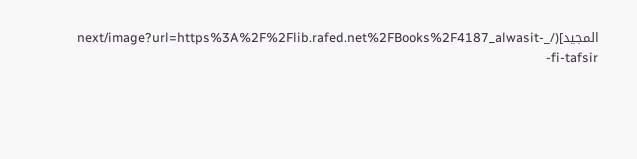المجيد](/_next/image?url=https%3A%2F%2Flib.rafed.net%2FBooks%2F4187_alwasit-fi-tafsir-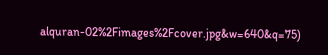alquran-02%2Fimages%2Fcover.jpg&w=640&q=75)